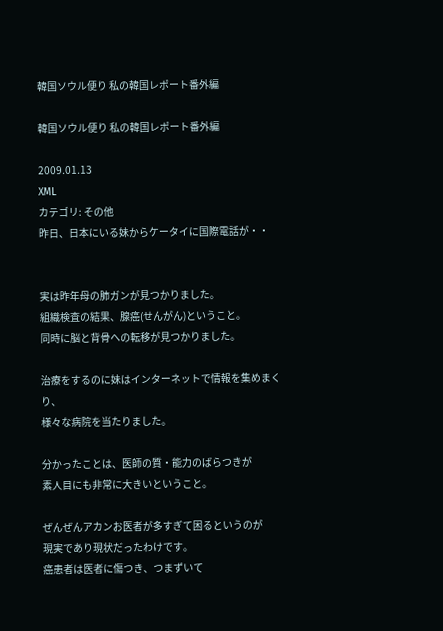韓国ソウル便り 私の韓国レポート番外編

韓国ソウル便り 私の韓国レポート番外編

2009.01.13
XML
カテゴリ: その他
昨日、日本にいる妹からケータイに国際電話が・・


実は昨年母の肺ガンが見つかりました。
組織検査の結果、腺癌(せんがん)ということ。
同時に脳と背骨への転移が見つかりました。

治療をするのに妹はインターネットで情報を集めまくり、
様々な病院を当たりました。

分かったことは、医師の質・能力のばらつきが
素人目にも非常に大きいということ。

ぜんぜんアカンお医者が多すぎて困るというのが
現実であり現状だったわけです。
癌患者は医者に傷つき、つまずいて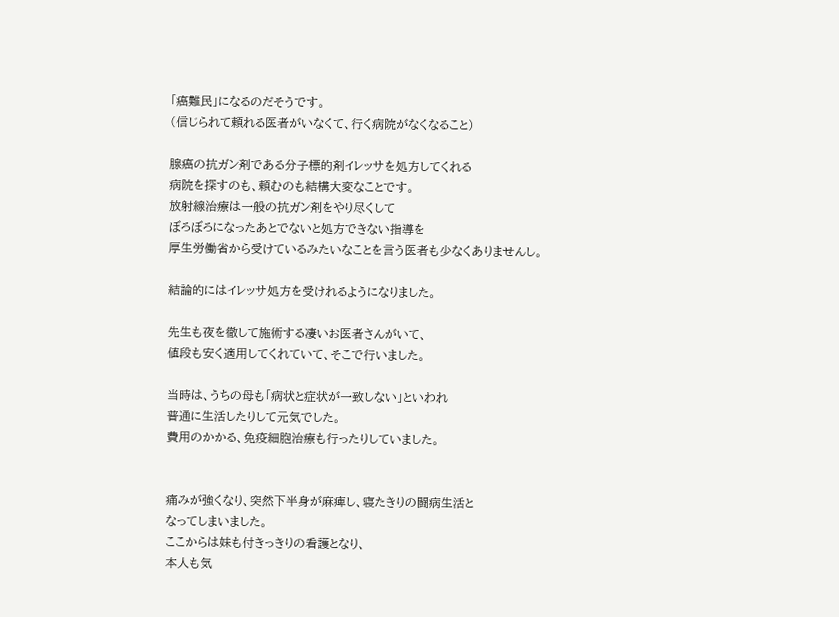「癌難民」になるのだそうです。
(信じられて頼れる医者がいなくて、行く病院がなくなること)

腺癌の抗ガン剤である分子標的剤イレッサを処方してくれる
病院を探すのも、頼むのも結構大変なことです。
放射線治療は一般の抗ガン剤をやり尽くして
ぼろぼろになったあとでないと処方できない指導を
厚生労働省から受けているみたいなことを言う医者も少なくありませんし。

結論的にはイレッサ処方を受けれるようになりました。

先生も夜を徹して施術する凄いお医者さんがいて、
値段も安く適用してくれていて、そこで行いました。

当時は、うちの母も「病状と症状が一致しない」といわれ
普通に生活したりして元気でした。
費用のかかる、免疫細胞治療も行ったりしていました。


痛みが強くなり、突然下半身が麻痺し、寝たきりの闘病生活と
なってしまいました。
ここからは妹も付きっきりの看護となり、
本人も気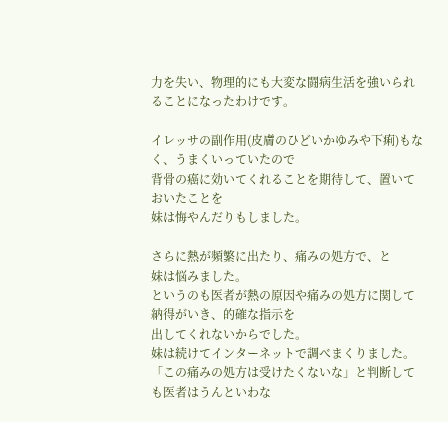力を失い、物理的にも大変な闘病生活を強いられることになったわけです。

イレッサの副作用(皮膚のひどいかゆみや下痢)もなく、うまくいっていたので
背骨の癌に効いてくれることを期待して、置いておいたことを
妹は悔やんだりもしました。

さらに熱が頻繁に出たり、痛みの処方で、と
妹は悩みました。
というのも医者が熱の原因や痛みの処方に関して納得がいき、的確な指示を
出してくれないからでした。
妹は続けてインターネットで調べまくりました。
「この痛みの処方は受けたくないな」と判断しても医者はうんといわな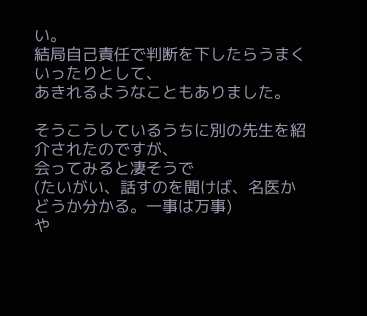い。
結局自己責任で判断を下したらうまくいったりとして、
あきれるようなこともありました。

そうこうしているうちに別の先生を紹介されたのですが、
会ってみると凄そうで
(たいがい、話すのを聞けば、名医かどうか分かる。一事は万事)
や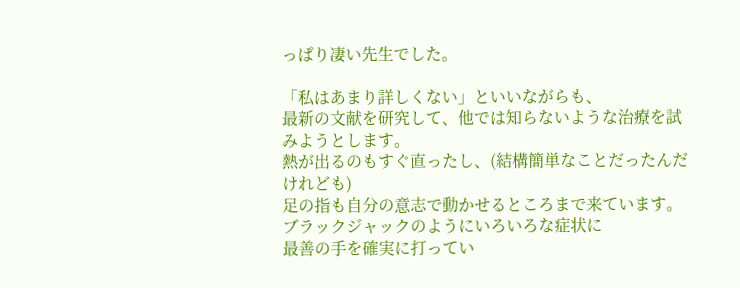っぱり凄い先生でした。

「私はあまり詳しくない」といいながらも、
最新の文献を研究して、他では知らないような治療を試みようとします。
熱が出るのもすぐ直ったし、(結構簡単なことだったんだけれども)
足の指も自分の意志で動かせるところまで来ています。
ブラックジャックのようにいろいろな症状に
最善の手を確実に打ってい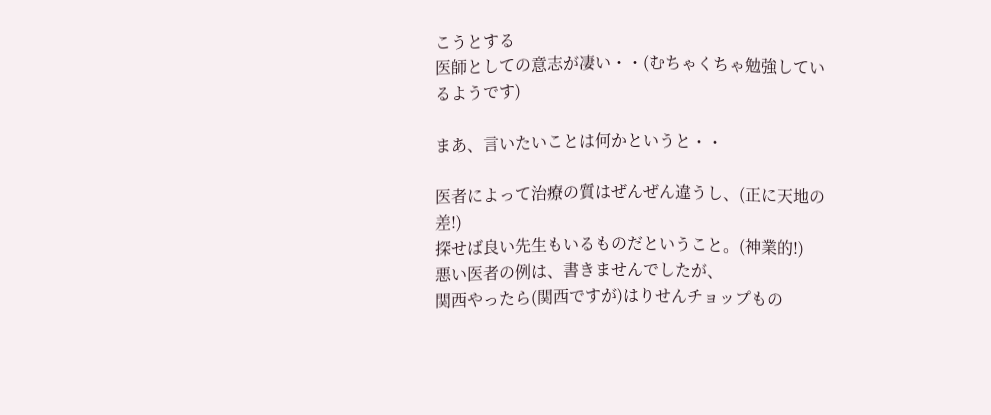こうとする
医師としての意志が凄い・・(むちゃくちゃ勉強しているようです)

まあ、言いたいことは何かというと・・

医者によって治療の質はぜんぜん違うし、(正に天地の差!)
探せば良い先生もいるものだということ。(神業的!)
悪い医者の例は、書きませんでしたが、
関西やったら(関西ですが)はりせんチョップもの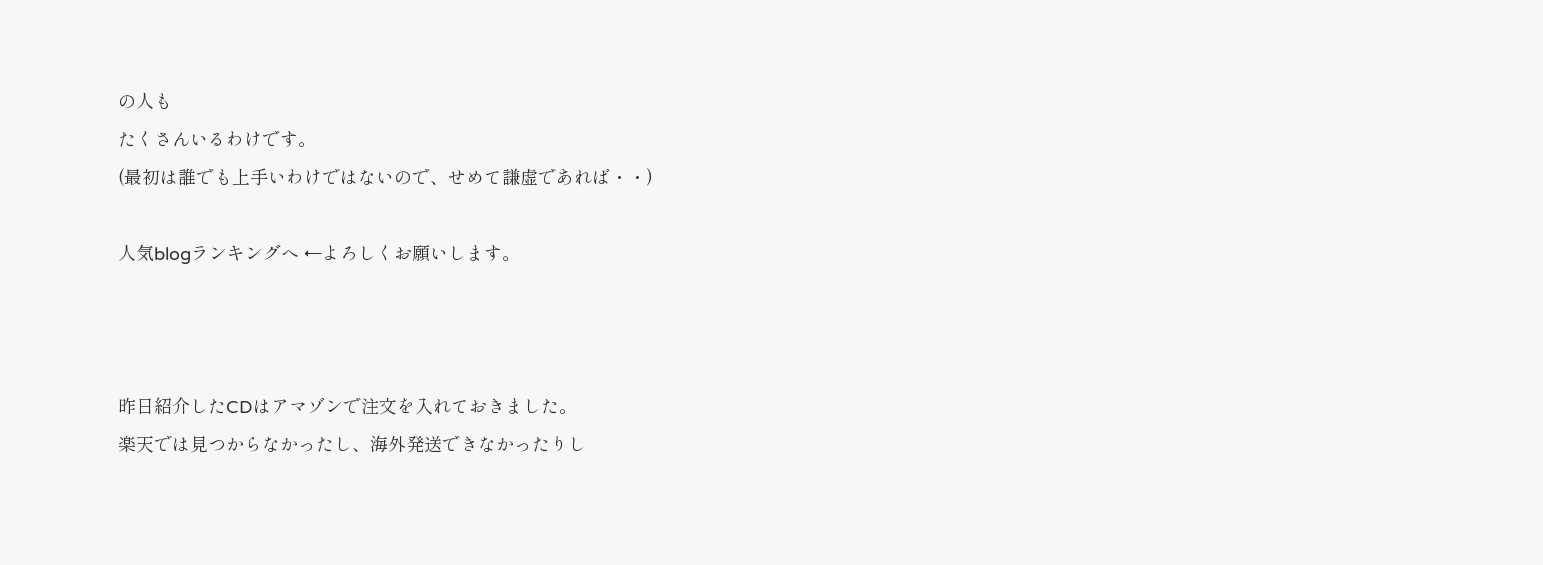の人も
たくさんいるわけです。
(最初は誰でも上手いわけではないので、せめて謙虚であれば・・)

人気blogランキングへ ←よろしくお願いします。



昨日紹介したCDはアマゾンで注文を入れておきました。
楽天では見つからなかったし、海外発送できなかったりし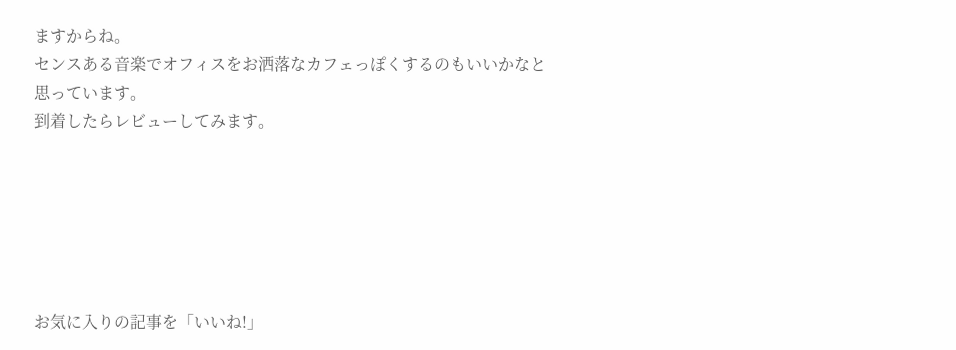ますからね。
センスある音楽でオフィスをお洒落なカフェっぽくするのもいいかなと
思っています。
到着したらレビューしてみます。






お気に入りの記事を「いいね!」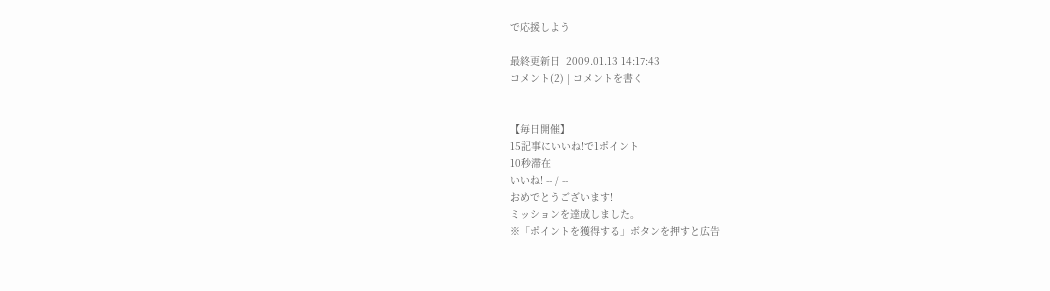で応援しよう

最終更新日  2009.01.13 14:17:43
コメント(2) | コメントを書く


【毎日開催】
15記事にいいね!で1ポイント
10秒滞在
いいね! -- / --
おめでとうございます!
ミッションを達成しました。
※「ポイントを獲得する」ボタンを押すと広告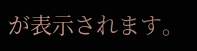が表示されます。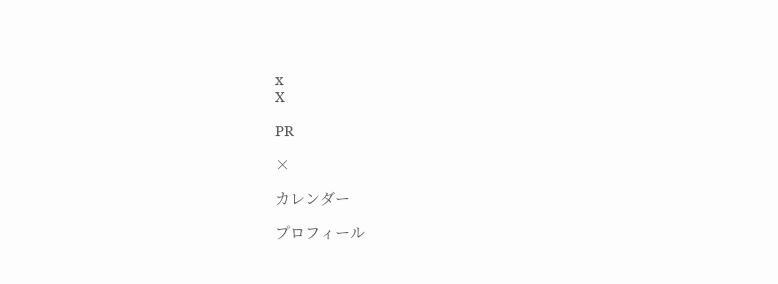x
X

PR

×

カレンダー

プロフィール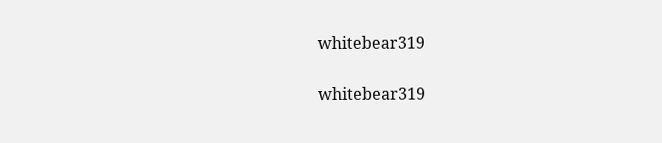whitebear319

whitebear319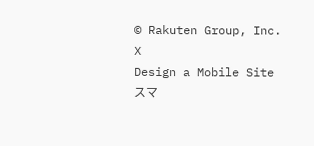© Rakuten Group, Inc.
X
Design a Mobile Site
スマ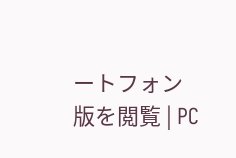ートフォン版を閲覧 | PC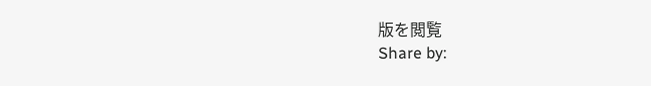版を閲覧
Share by: